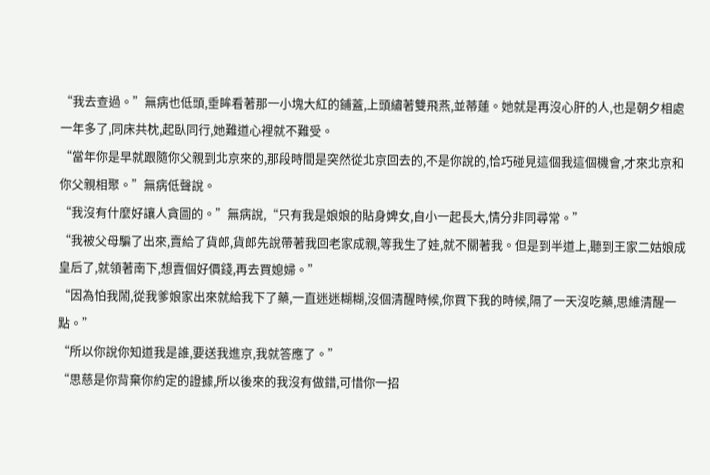“我去查過。”無病也低頭,垂眸看著那一小塊大紅的鋪蓋,上頭繡著雙飛燕,並蒂蓮。她就是再沒心肝的人,也是朝夕相處一年多了,同床共枕,起臥同行,她難道心裡就不難受。
“當年你是早就跟隨你父親到北京來的,那段時間是突然從北京回去的,不是你說的,恰巧碰見這個我這個機會,才來北京和你父親相聚。”無病低聲說。
“我沒有什麼好讓人貪圖的。”無病說,“只有我是娘娘的貼身婢女,自小一起長大,情分非同尋常。”
“我被父母騙了出來,賣給了貨郎,貨郎先說帶著我回老家成親,等我生了娃,就不關著我。但是到半道上,聽到王家二姑娘成皇后了,就領著南下,想賣個好價錢,再去買媳婦。”
“因為怕我鬧,從我爹娘家出來就給我下了藥,一直迷迷糊糊,沒個清醒時候,你買下我的時候,隔了一天沒吃藥,思維清醒一點。”
“所以你說你知道我是誰,要送我進京,我就答應了。”
“思慈是你背棄你約定的證據,所以後來的我沒有做錯,可惜你一招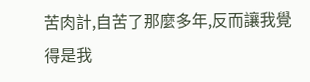苦肉計,自苦了那麼多年,反而讓我覺得是我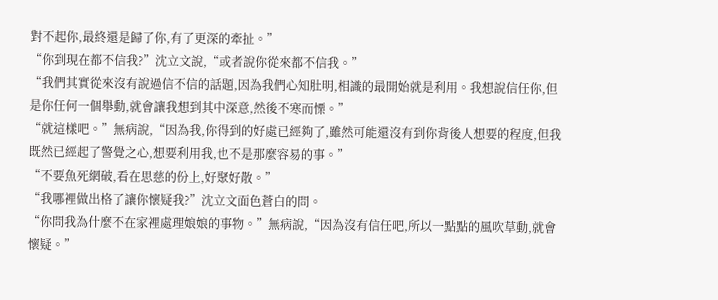對不起你,最終還是歸了你,有了更深的牽扯。”
“你到現在都不信我?”沈立文說,“或者說你從來都不信我。”
“我們其實從來沒有說過信不信的話題,因為我們心知肚明,相識的最開始就是利用。我想說信任你,但是你任何一個舉動,就會讓我想到其中深意,然後不寒而慄。”
“就這樣吧。”無病說,“因為我,你得到的好處已經夠了,雖然可能還沒有到你背後人想要的程度,但我既然已經起了警覺之心,想要利用我,也不是那麼容易的事。”
“不要魚死網破,看在思慈的份上,好聚好散。”
“我哪裡做出格了讓你懷疑我?”沈立文面色蒼白的問。
“你問我為什麼不在家裡處理娘娘的事物。”無病說,“因為沒有信任吧,所以一點點的風吹草動,就會懷疑。”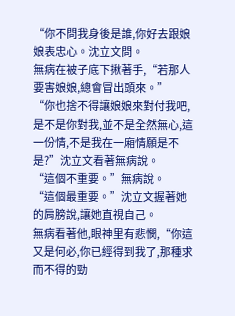“你不問我身後是誰,你好去跟娘娘表忠心。沈立文問。
無病在被子底下揪著手,“若那人要害娘娘,總會冒出頭來。”
“你也捨不得讓娘娘來對付我吧,是不是你對我,並不是全然無心,這一份情,不是我在一廂情願是不是?”沈立文看著無病說。
“這個不重要。”無病說。
“這個最重要。”沈立文握著她的肩膀說,讓她直視自己。
無病看著他,眼神里有悲憫,“你這又是何必,你已經得到我了,那種求而不得的勁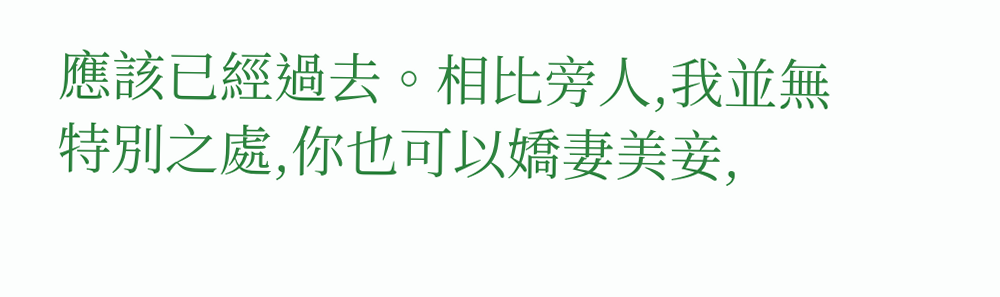應該已經過去。相比旁人,我並無特別之處,你也可以嬌妻美妾,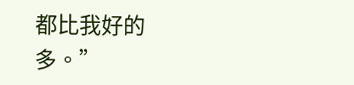都比我好的多。”